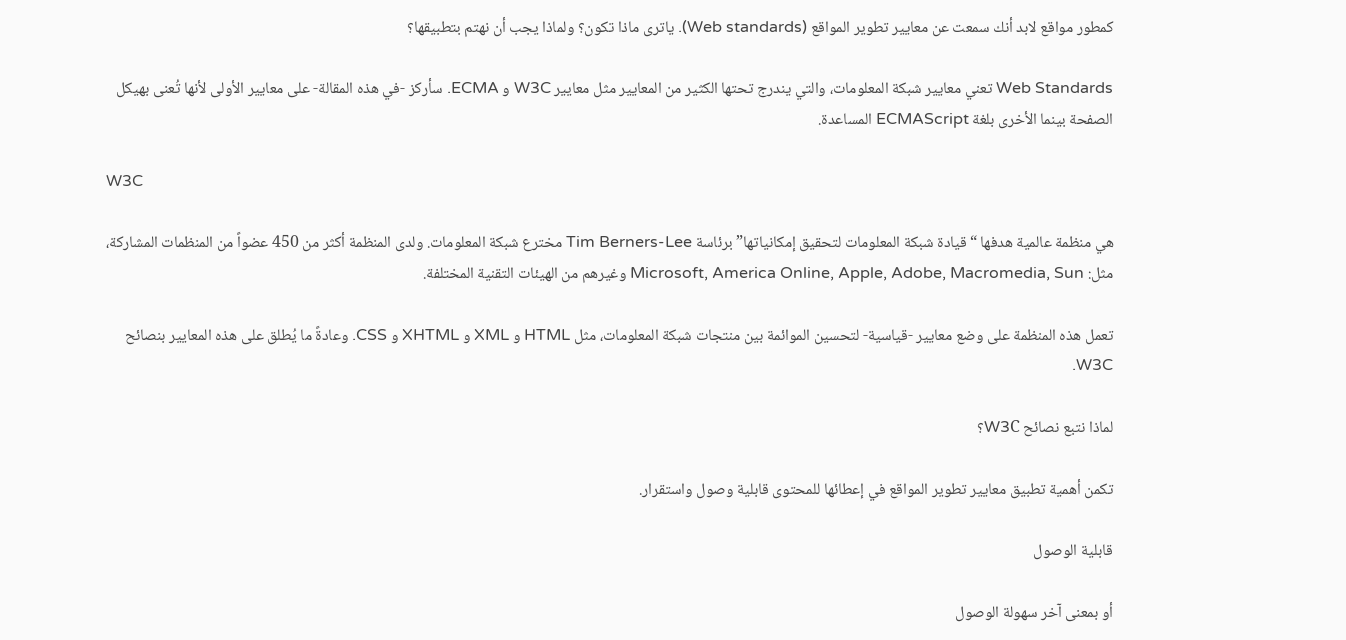كمطور مواقع لابد أنك سمعت عن معايير تطوير المواقع (Web standards). ياترى ماذا تكون؟ ولماذا يجب أن نهتم بتطبيقها؟

Web Standards تعني معايير شبكة المعلومات، والتي يندرج تحتها الكثير من المعايير مثل معايير W3C و ECMA. سأركز -في هذه المقالة- على معايير الأولى لأنها تُعنى بهيكل الصفحة بينما الأخرى بلغة ECMAScript المساعدة.

W3C

هي منظمة عالمية هدفها “قيادة شبكة المعلومات لتحقيق إمكانياتها” برئاسة Tim Berners-Lee مخترع شبكة المعلومات. ولدى المنظمة أكثر من 450 عضواً من المنظمات المشاركة، مثل: Microsoft, America Online, Apple, Adobe, Macromedia, Sun وغيرهم من الهيئات التقنية المختلفة.

تعمل هذه المنظمة على وضع معايير -قياسية- لتحسين الموائمة بين منتجات شبكة المعلومات، مثل HTML و XML و XHTML و CSS. وعادةً ما يُطلق على هذه المعايير بنصائح W3C.

لماذا نتبع نصائح W3C؟

تكمن أهمية تطبيق معايير تطوير المواقع في إعطائها للمحتوى قابلية وصول واستقرار.

قابلية الوصول

أو بمعنى آخر سهولة الوصول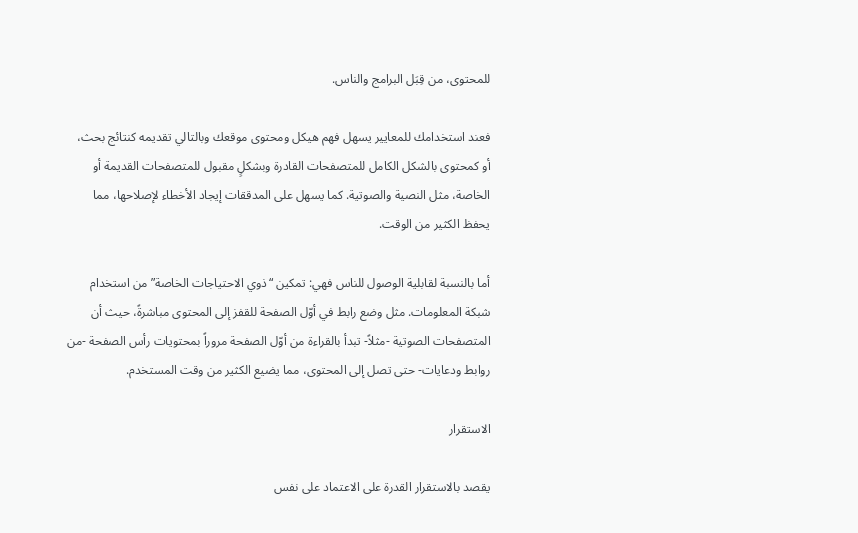للمحتوى، من قِبَل البرامج والناس.

فعند استخدامك للمعايير يسهل فهم هيكل ومحتوى موقعك وبالتالي تقديمه كنتائج بحث، أو كمحتوى بالشكل الكامل للمتصفحات القادرة وبشكلٍ مقبول للمتصفحات القديمة أو الخاصة، مثل النصية والصوتية. كما يسهل على المدققات إيجاد الأخطاء لإصلاحها، مما يحفظ الكثير من الوقت.

أما بالنسبة لقابلية الوصول للناس فهي: تمكين “ذوي الاحتياجات الخاصة” من استخدام شبكة المعلومات. مثل وضع رابط في أوّل الصفحة للقفز إلى المحتوى مباشرةً، حيث أن المتصفحات الصوتية -مثلاً- تبدأ بالقراءة من أوّل الصفحة مروراً بمحتويات رأس الصفحة -من روابط ودعايات- حتى تصل إلى المحتوى، مما يضيع الكثير من وقت المستخدم.

الاستقرار

يقصد بالاستقرار القدرة على الاعتماد على نفس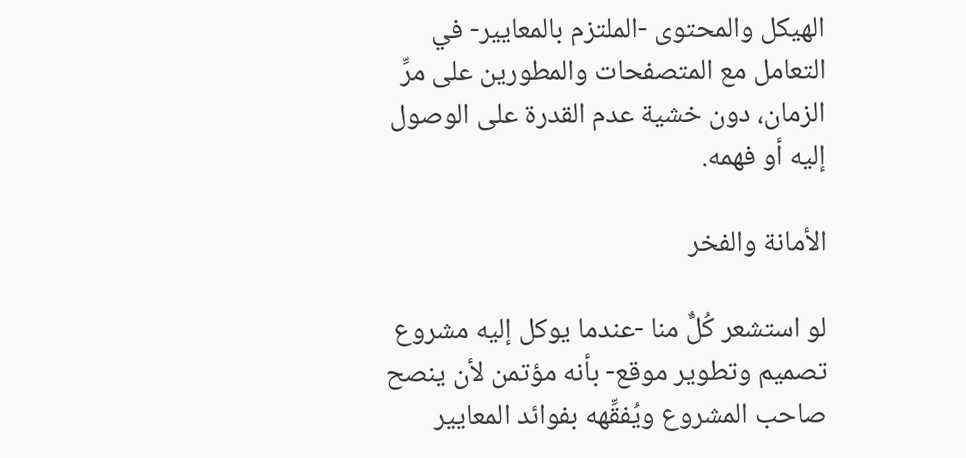الهيكل والمحتوى -الملتزم بالمعايير- في التعامل مع المتصفحات والمطورين على مرِّ الزمان، دون خشية عدم القدرة على الوصول إليه أو فهمه.

الأمانة والفخر

لو استشعر كُلٌّ منا -عندما يوكل إليه مشروع تصميم وتطوير موقع- بأنه مؤتمن لأن ينصح صاحب المشروع ويُفقِّهه بفوائد المعايير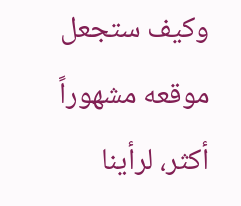وكيف ستجعل موقعه مشهوراً أكثر، لرأينا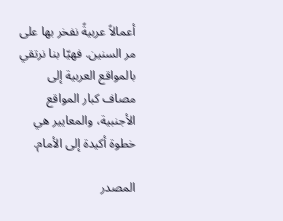أعمالاً عربيةً نفخر بها على مر السنين. فهيّا بنا نرتقي بالمواقع العربية إلى مصاف كبار المواقع الأجنبية، والمعايير هي خطوة أكيدة إلى الأمام.

المصدر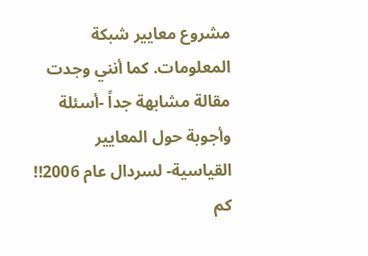مشروع معايير شبكة المعلومات. كما أنني وجدت مقالة مشابهة جداً -أسئلة وأجوبة حول المعايير القياسية- لسردال عام 2006!! كم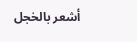أشعر بالخجل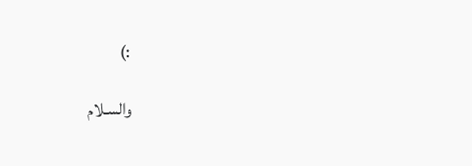:)

والسـلام